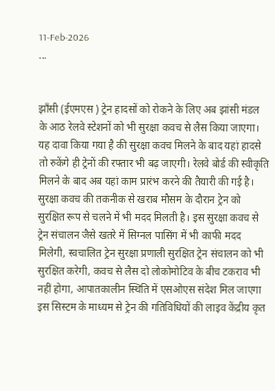11-Feb-2026
...


झाँसी (ईएमएस ) ट्रेन हादसों को रोकने के लिए अब झांसी मंडल के आठ रेलवे स्टेशनों को भी सुरक्षा कवच से लैस किया जाएगा। यह दावा किया गया है की सुरक्षा कवच मिलने के बाद यहां हादसे तो रुकेंगे ही ट्रेनों की रफ्तार भी बढ़ जाएगी। रेलवे बोर्ड की स्वीकृति मिलने के बाद अब यहां काम प्रारंभ करने की तैयारी की गई है। सुरक्षा कवच की तकनीक से खराब मौसम के दौरान ट्रेन को सुरक्षित रूप से चलने में भी मदद मिलती है। इस सुरक्षा कवच से ट्रेन संचालन जैसे खतरे में सिग्नल पासिंग में भी काफी मदद मिलेगी, स्वचालित ट्रेन सुरक्षा प्रणाली सुरक्षित ट्रेन संचालन को भी सुरक्षित करेगी, कवच से लैस दो लोकोमोटिव के बीच टकराव भी नहीं होगा, आपातकालीन स्थिति में एसओएस संदेश मिल जाएगा इस सिस्टम के माध्यम से ट्रेन की गतिविधियों की लाइव केंद्रीय कृत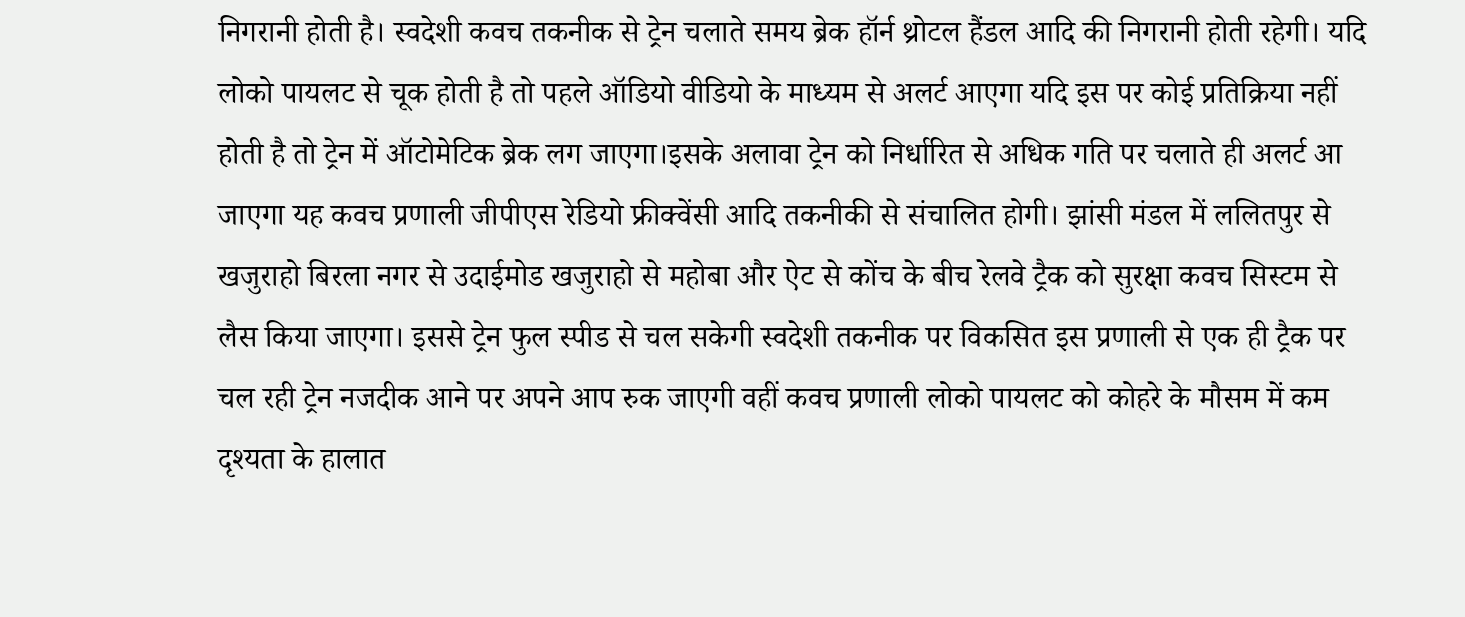निगरानी होती है। स्वदेशी कवच तकनीक से ट्रेन चलाते समय ब्रेक हॉर्न थ्रोटल हैंडल आदि की निगरानी होती रहेगी। यदि लोको पायलट से चूक होती है तो पहले ऑडियो वीडियो के माध्यम से अलर्ट आएगा यदि इस पर कोई प्रतिक्रिया नहीं होती है तो ट्रेन में ऑटोमेटिक ब्रेक लग जाएगा।इसके अलावा ट्रेन को निर्धारित से अधिक गति पर चलाते ही अलर्ट आ जाएगा यह कवच प्रणाली जीपीएस रेडियो फ्रीक्वेंसी आदि तकनीकी से संचालित होगी। झांसी मंडल में ललितपुर से खजुराहो बिरला नगर से उदाईमोड खजुराहो से महोबा और ऐट से कोंच के बीच रेलवे ट्रैक को सुरक्षा कवच सिस्टम से लैस किया जाएगा। इससे ट्रेन फुल स्पीड से चल सकेगी स्वदेशी तकनीक पर विकसित इस प्रणाली से एक ही ट्रैक पर चल रही ट्रेन नजदीक आने पर अपने आप रुक जाएगी वहीं कवच प्रणाली लोको पायलट को कोहरे के मौसम में कम दृश्यता के हालात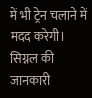में भी ट्रेन चलाने में मदद करेगी। सिग्नल की जानकारी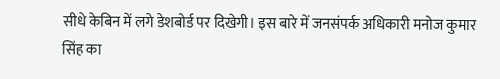सीधे केबिन में लगे डेशबोर्ड पर दिखेगी। इस बारे में जनसंपर्क अधिकारी मनोज कुमार सिंह का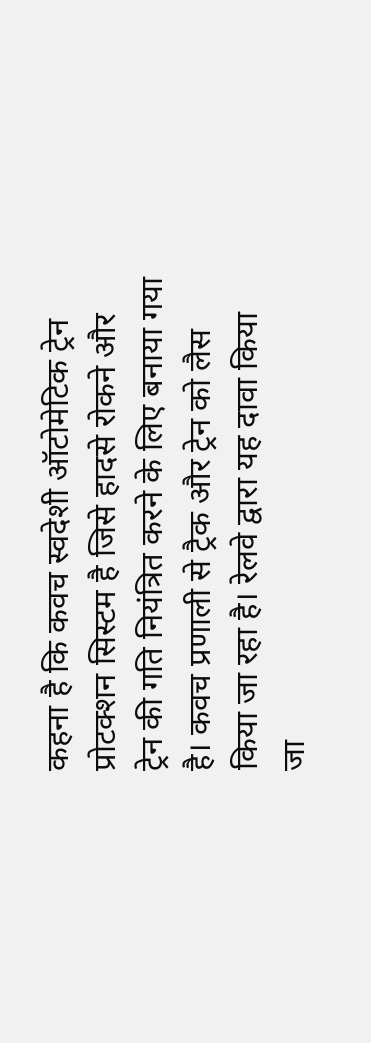कहना है कि कवच स्वदेशी ऑटोमेटिक ट्रेन प्रोटक्शन सिस्टम है जिसे हादसे रोकने और ट्रेन की गति नियंत्रित करने के लिए बनाया गया है। कवच प्रणाली से ट्रैक और ट्रेन को लैस किया जा रहा है। रेलवे द्वारा यह दावा किया जा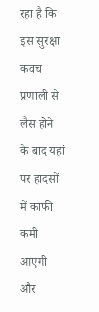रहा है कि इस सुरक्षा कवच प्रणाली से लैस होने के बाद यहां पर हादसों में काफी कमी आएगी और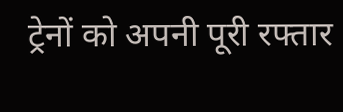ट्रेनों को अपनी पूरी रफ्तार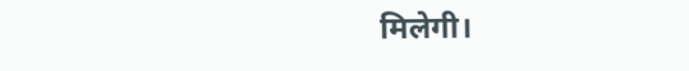मिलेगी।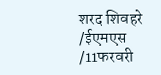शरद शिवहरे /ईएमएस /11फरवरी